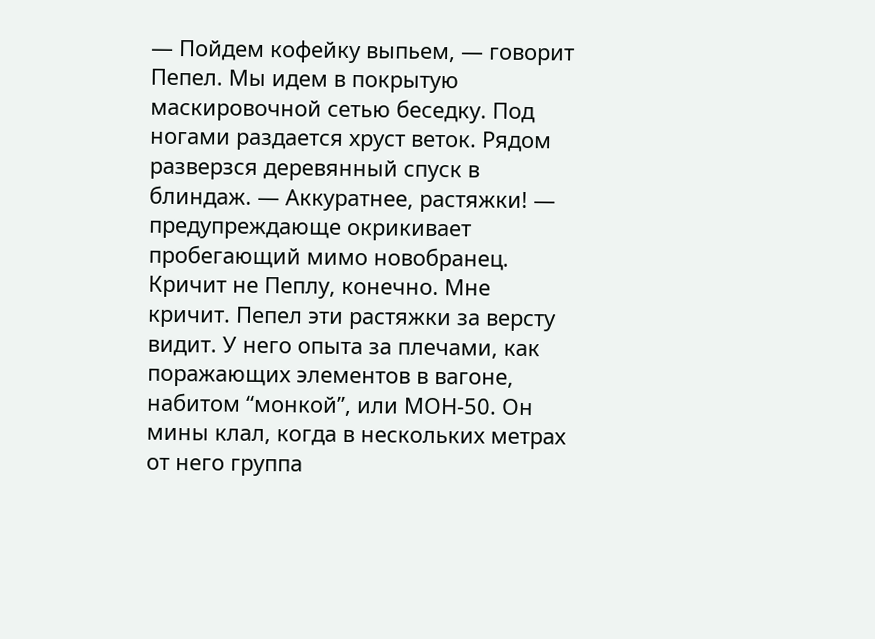— Пойдем кофейку выпьем, — говорит Пепел. Мы идем в покрытую маскировочной сетью беседку. Под ногами раздается хруст веток. Рядом разверзся деревянный спуск в блиндаж. — Аккуратнее, растяжки! — предупреждающе окрикивает пробегающий мимо новобранец. Кричит не Пеплу, конечно. Мне кричит. Пепел эти растяжки за версту видит. У него опыта за плечами, как поражающих элементов в вагоне, набитом “монкой”, или МОН-50. Он мины клал, когда в нескольких метрах от него группа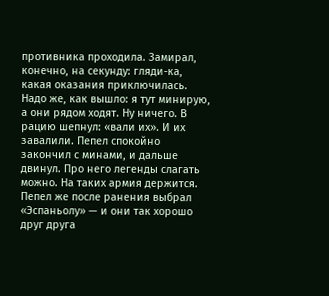противника проходила. Замирал, конечно, на секунду: гляди-ка, какая оказания приключилась. Надо же, как вышло: я тут минирую, а они рядом ходят. Ну ничего. В рацию шепнул: «вали их». И их завалили. Пепел спокойно закончил с минами, и дальше двинул. Про него легенды слагать можно. На таких армия держится. Пепел же после ранения выбрал «Эспаньолу» — и они так хорошо друг друга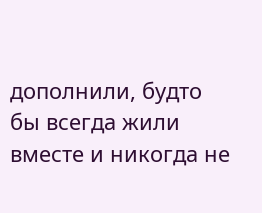дополнили, будто бы всегда жили вместе и никогда не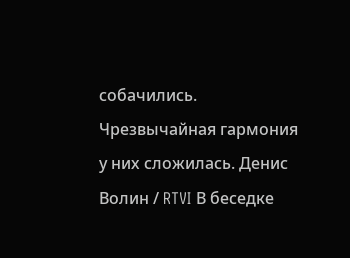собачились. Чрезвычайная гармония у них сложилась. Денис Волин / RTVI В беседке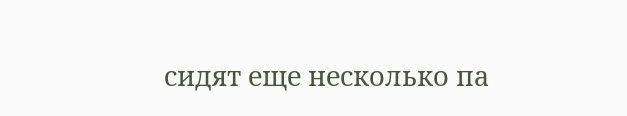сидят еще несколько па